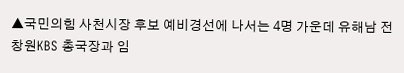▲국민의힘 사천시장 후보 예비경선에 나서는 4명 가운데 유해남 전 창원KBS 총국장과 임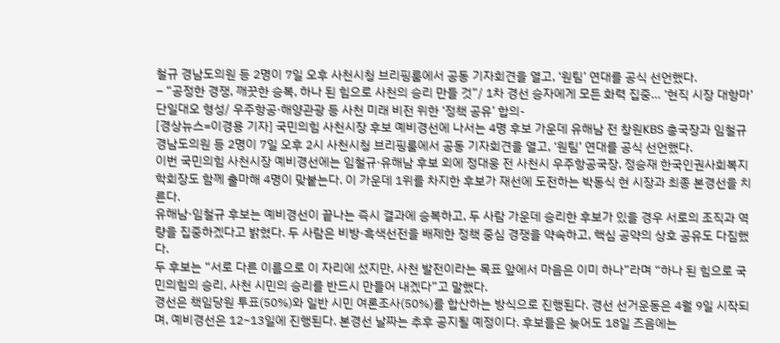철규 경남도의원 등 2명이 7일 오후 사천시청 브리핑룸에서 공동 기자회견을 열고, ‘원팀’ 연대를 공식 선언했다.
– “공정한 경쟁, 깨끗한 승복, 하나 된 힘으로 사천의 승리 만들 것”/ 1차 경선 승자에게 모든 화력 집중… ‘현직 시장 대항마’ 단일대오 형성/ 우주항공·해양관광 등 사천 미래 비전 위한 ‘정책 공유’ 합의-
[경상뉴스=이경용 기자] 국민의힘 사천시장 후보 예비경선에 나서는 4명 후보 가운데 유해남 전 창원KBS 총국장과 임철규 경남도의원 등 2명이 7일 오후 2시 사천시청 브리핑룸에서 공동 기자회견을 열고, ‘원팀’ 연대를 공식 선언했다.
이번 국민의힘 사천시장 예비경선에는 임철규·유해남 후보 외에 정대웅 전 사천시 우주항공국장, 정승재 한국인권사회복지학회장도 함께 출마해 4명이 맞붙는다. 이 가운데 1위를 차지한 후보가 재선에 도전하는 박동식 현 시장과 최종 본경선을 치른다.
유해남·임철규 후보는 예비경선이 끝나는 즉시 결과에 승복하고, 두 사람 가운데 승리한 후보가 있을 경우 서로의 조직과 역량을 집중하겠다고 밝혔다. 두 사람은 비방·흑색선전을 배제한 정책 중심 경쟁을 약속하고, 핵심 공약의 상호 공유도 다짐했다.
두 후보는 “서로 다른 이름으로 이 자리에 섰지만, 사천 발전이라는 목표 앞에서 마음은 이미 하나”라며 “하나 된 힘으로 국민의힘의 승리, 사천 시민의 승리를 반드시 만들어 내겠다”고 말했다.
경선은 책임당원 투표(50%)와 일반 시민 여론조사(50%)를 합산하는 방식으로 진행된다. 경선 선거운동은 4월 9일 시작되며, 예비경선은 12~13일에 진행된다. 본경선 날짜는 추후 공지될 예정이다. 후보들은 늦어도 18일 즈음에는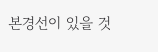본경선이 있을 것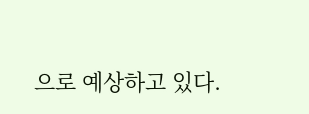으로 예상하고 있다.